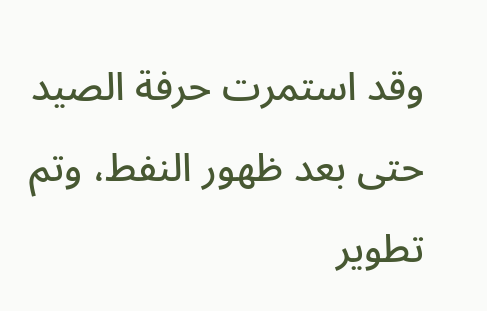وقد استمرت حرفة الصيد حتى بعد ظهور النفط، وتم تطوير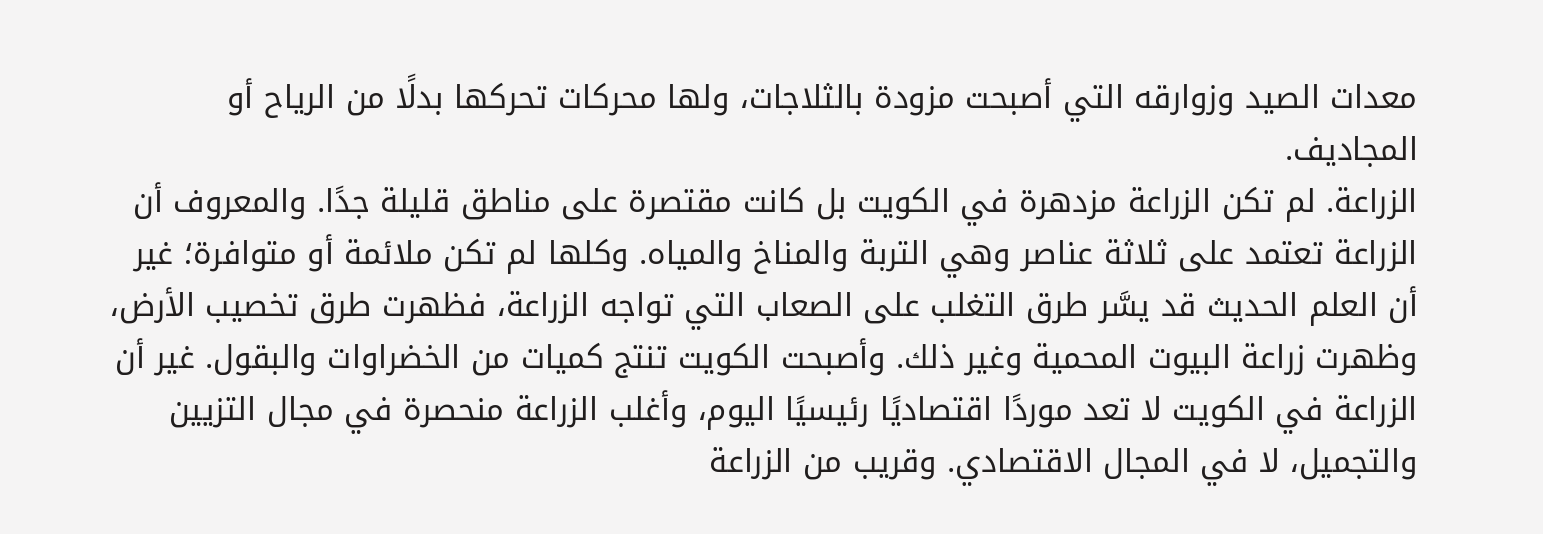معدات الصيد وزوارقه التي أصبحت مزودة بالثلاجات، ولها محركات تحركها بدلًا من الرياح أو المجاديف.
الزراعة. لم تكن الزراعة مزدهرة في الكويت بل كانت مقتصرة على مناطق قليلة جدًا. والمعروف أن الزراعة تعتمد على ثلاثة عناصر وهي التربة والمناخ والمياه. وكلها لم تكن ملائمة أو متوافرة؛ غير أن العلم الحديث قد يسَّر طرق التغلب على الصعاب التي تواجه الزراعة، فظهرت طرق تخصيب الأرض، وظهرت زراعة البيوت المحمية وغير ذلك. وأصبحت الكويت تنتج كميات من الخضراوات والبقول. غير أن الزراعة في الكويت لا تعد موردًا اقتصاديًا رئيسيًا اليوم، وأغلب الزراعة منحصرة في مجال التزيين والتجميل، لا في المجال الاقتصادي. وقريب من الزراعة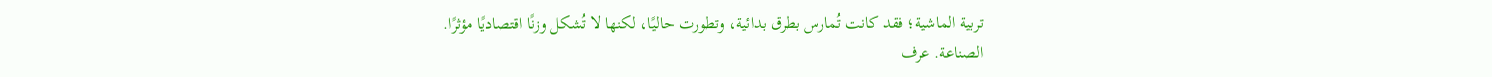تربية الماشية؛ فقد كانت تُمارس بطرق بدائية، وتطورت حاليًا، لكنها لا تُشكل وزنًا اقتصاديًا مؤثرًا.
الصناعة. عرف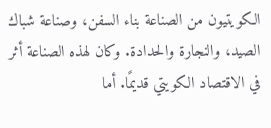الكويتيون من الصناعة بناء السفن، وصناعة شباك الصيد، والنجارة والحدادة. وكان لهذه الصناعة أثر في الاقتصاد الكويتي قديمًا. أما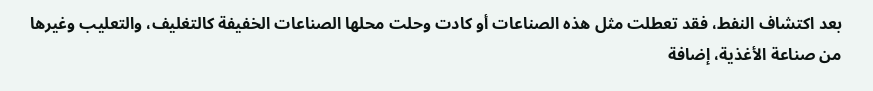بعد اكتشاف النفط، فقد تعطلت مثل هذه الصناعات أو كادت وحلت محلها الصناعات الخفيفة كالتغليف، والتعليب وغيرها من صناعة الأغذية، إضافة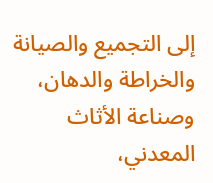إلى التجميع والصيانة والخراطة والدهان، وصناعة الأثاث المعدني،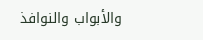والأبواب والنوافذ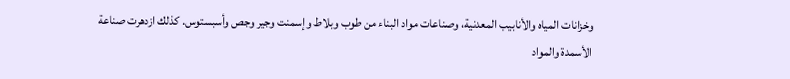وخزانات المياه والأنابيب المعدنية، وصناعات مواد البناء من طوب وبلاط وإسمنت وجير وجص وأسبستوس. كذلك ازدهرت صناعة الأسمدة والمواد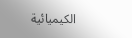الكيميائية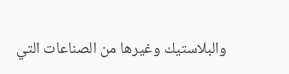والبلاستيك وغيرها من الصناعات التي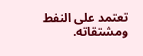تعتمد على النفط ومشتقاته.